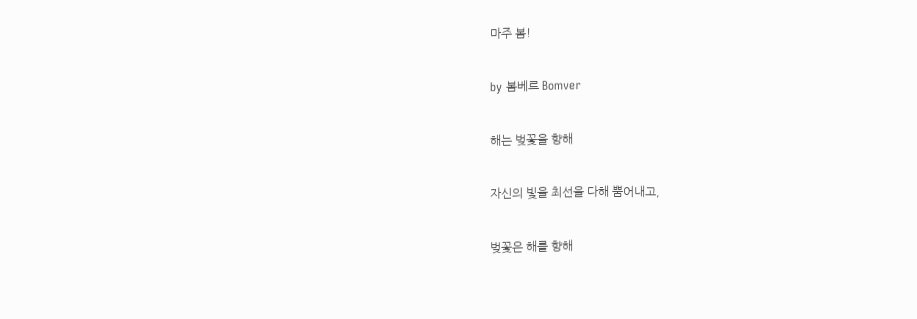마주 봄!

by 봄베르 Bomver

해는 벚꽃을 향해

자신의 빛을 최선을 다해 뿜어내고,

벚꽃은 해를 향해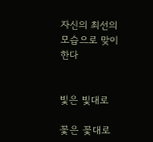자신의 최선의 모습으로 맞이한다


빛은 빛대로

꽃은 꽃대로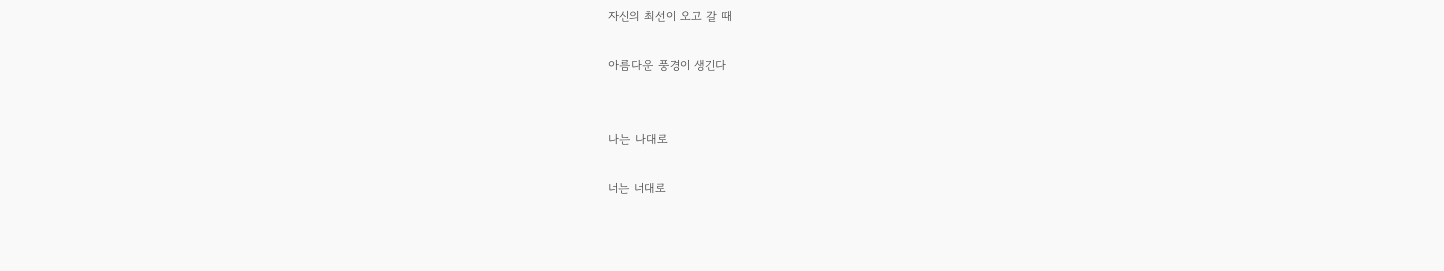자신의 최선이 오고 갈 때

아름다운 풍경이 생긴다


나는 나대로

너는 너대로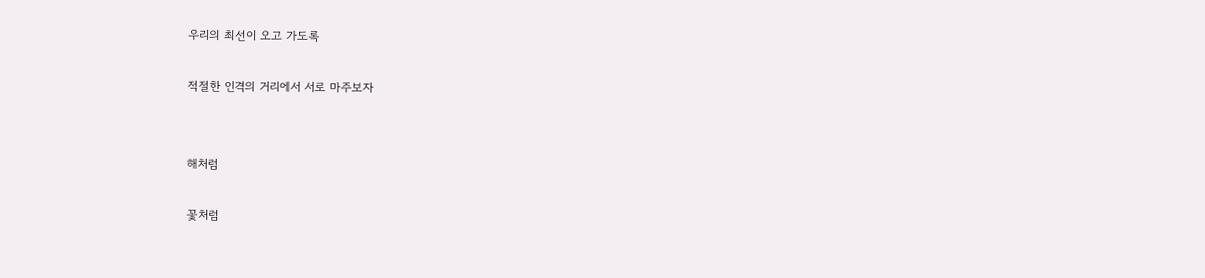우리의 최선이 오고 가도록

적절한 인격의 거리에서 서로 마주보자


해처럼

꽃처럼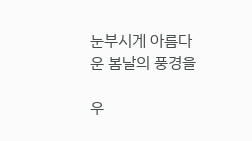눈부시게 아름다운 봄날의 풍경을

우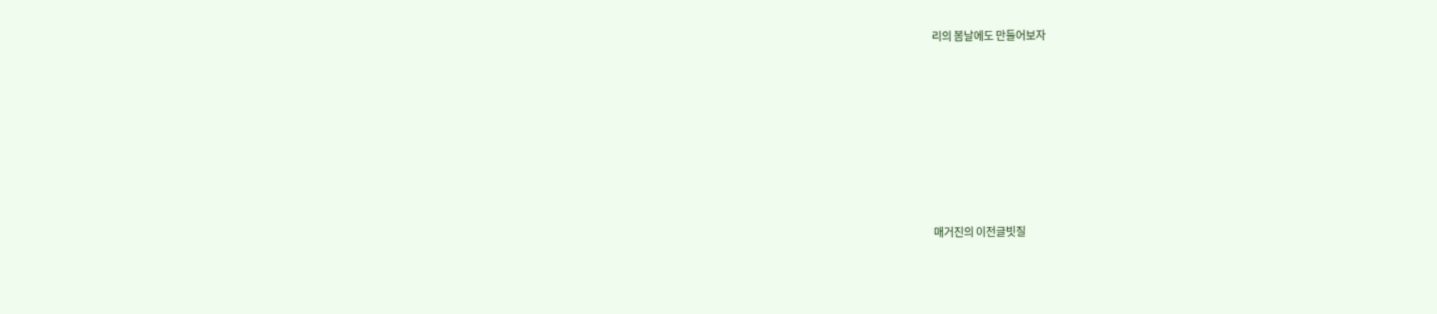리의 봄날에도 만들어보자












매거진의 이전글빗질